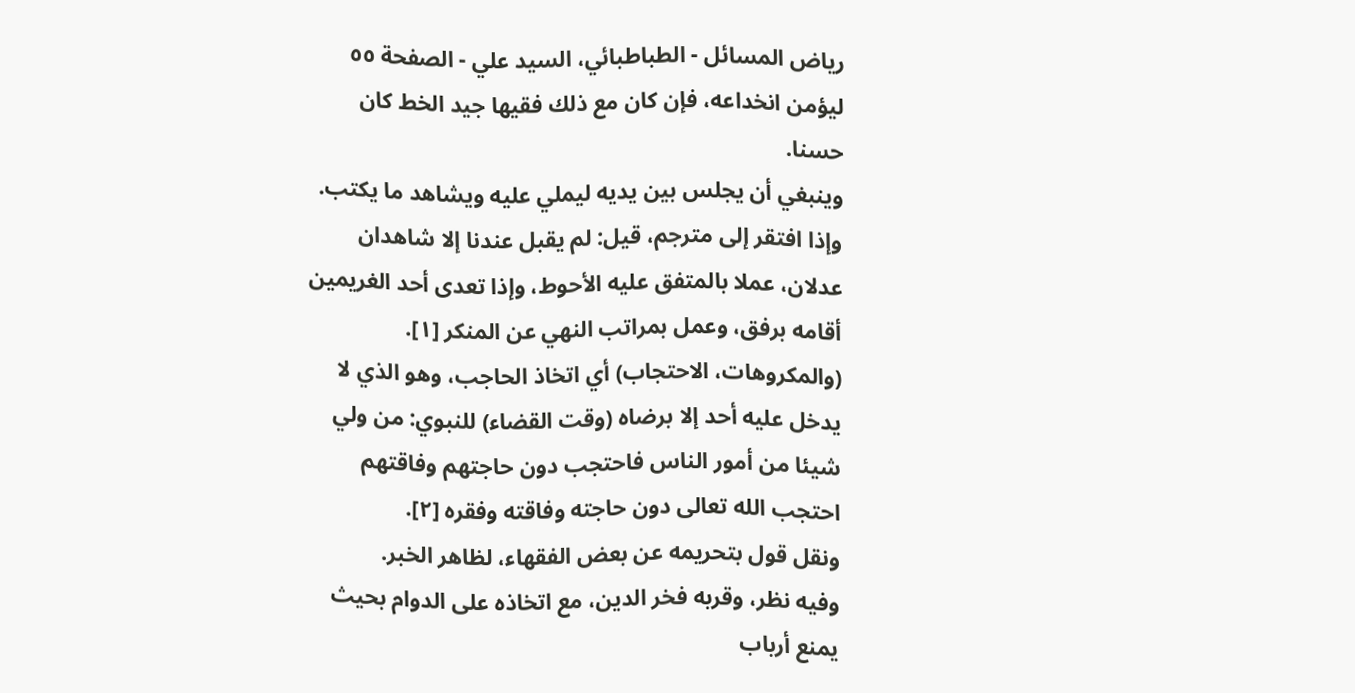رياض المسائل - الطباطبائي، السيد علي - الصفحة ٥٥
ليؤمن انخداعه، فإن كان مع ذلك فقيها جيد الخط كان حسنا.
وينبغي أن يجلس بين يديه ليملي عليه ويشاهد ما يكتب.
وإذا افتقر إلى مترجم، قيل: لم يقبل عندنا إلا شاهدان عدلان، عملا بالمتفق عليه الأحوط، وإذا تعدى أحد الغريمين أقامه برفق، وعمل بمراتب النهي عن المنكر [١].
(والمكروهات، الاحتجاب) أي اتخاذ الحاجب، وهو الذي لا يدخل عليه أحد إلا برضاه (وقت القضاء) للنبوي: من ولي شيئا من أمور الناس فاحتجب دون حاجتهم وفاقتهم احتجب الله تعالى دون حاجته وفاقته وفقره [٢].
ونقل قول بتحريمه عن بعض الفقهاء، لظاهر الخبر.
وفيه نظر، وقربه فخر الدين، مع اتخاذه على الدوام بحيث يمنع أرباب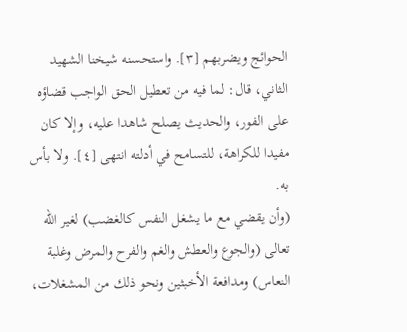الحوائج ويضربهم [٣]. واستحسنه شيخنا الشهيد الثاني، قال: لما فيه من تعطيل الحق الواجب قضاؤه على الفور، والحديث يصلح شاهدا عليه، وإلا كان مفيدا للكراهة، للتسامح في أدلته انتهى [٤]. ولا بأس به.
(وأن يقضي مع ما يشغل النفس كالغضب) لغير الله تعالى (والجوع والعطش والغم والفرح والمرض وغلبة النعاس) ومدافعة الأخبثين ونحو ذلك من المشغلات،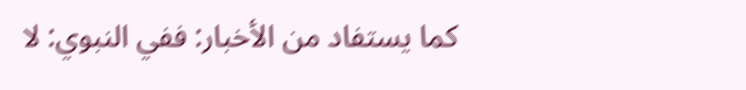كما يستفاد من الأخبار: ففي النبوي: لا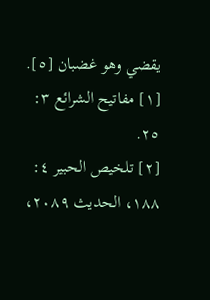يقضي وهو غضبان [٥].
[١] مفاتيح الشرائع ٣: ٢٥.
[٢] تلخيص الحبير ٤: ١٨٨، الحديث ٢٠٨٩،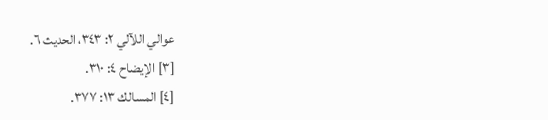عوالي اللآلي ٢: ٣٤٣، الحديث ٦.
[٣] الإيضاح ٤: ٣١٠.
[٤] المسالك ١٣: ٣٧٧.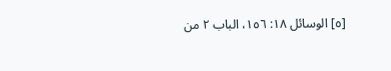[٥] الوسائل ١٨: ١٥٦، الباب ٢ من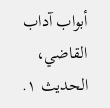أبواب آداب القاضي، الحديث ١.